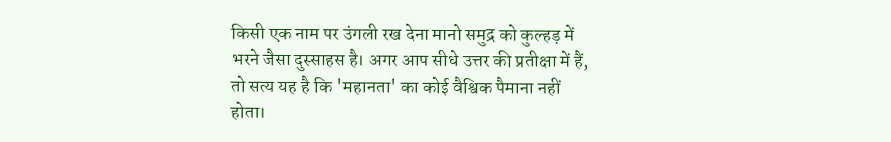किसी एक नाम पर उंगली रख देना मानो समुद्र को कुल्हड़ में भरने जैसा दुस्साहस है। अगर आप सीधे उत्तर की प्रतीक्षा में हैं, तो सत्य यह है कि 'महानता' का कोई वैश्विक पैमाना नहीं होता।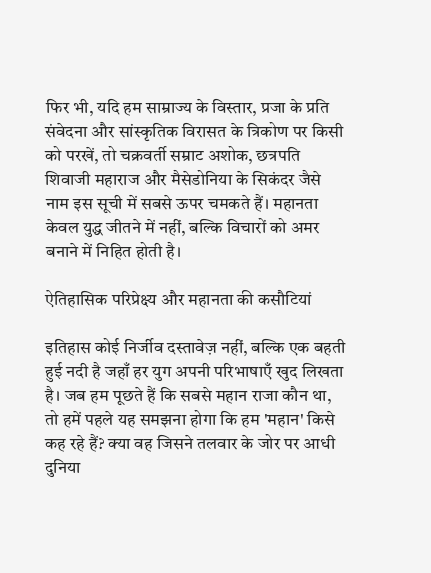फिर भी, यदि हम साम्राज्य के विस्तार, प्रजा के प्रति संवेदना और सांस्कृतिक विरासत के त्रिकोण पर किसी को परखें, तो चक्रवर्ती सम्राट अशोक, छत्रपति शिवाजी महाराज और मैसेडोनिया के सिकंदर जैसे नाम इस सूची में सबसे ऊपर चमकते हैं। महानता केवल युद्ध जीतने में नहीं, बल्कि विचारों को अमर बनाने में निहित होती है।

ऐतिहासिक परिप्रेक्ष्य और महानता की कसौटियां

इतिहास कोई निर्जीव दस्तावेज़ नहीं, बल्कि एक बहती हुई नदी है जहाँ हर युग अपनी परिभाषाएँ खुद लिखता है। जब हम पूछते हैं कि सबसे महान राजा कौन था, तो हमें पहले यह समझना होगा कि हम 'महान' किसे कह रहे हैं? क्या वह जिसने तलवार के जोर पर आधी दुनिया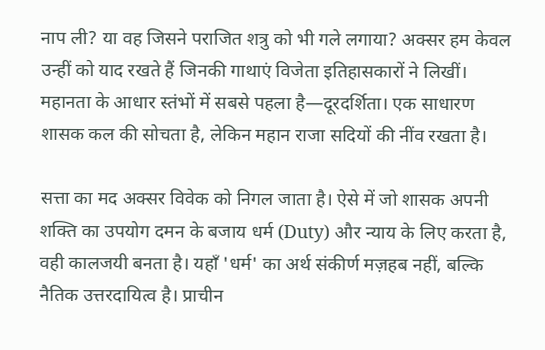नाप ली? या वह जिसने पराजित शत्रु को भी गले लगाया? अक्सर हम केवल उन्हीं को याद रखते हैं जिनकी गाथाएं विजेता इतिहासकारों ने लिखीं। महानता के आधार स्तंभों में सबसे पहला है—दूरदर्शिता। एक साधारण शासक कल की सोचता है, लेकिन महान राजा सदियों की नींव रखता है।

सत्ता का मद अक्सर विवेक को निगल जाता है। ऐसे में जो शासक अपनी शक्ति का उपयोग दमन के बजाय धर्म (Duty) और न्याय के लिए करता है, वही कालजयी बनता है। यहाँ 'धर्म' का अर्थ संकीर्ण मज़हब नहीं, बल्कि नैतिक उत्तरदायित्व है। प्राचीन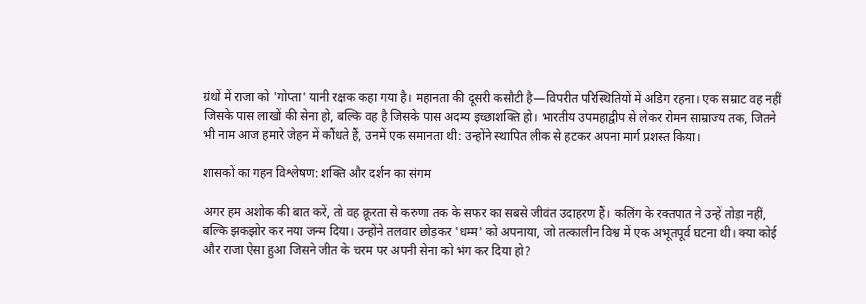ग्रंथों में राजा को 'गोप्ता' यानी रक्षक कहा गया है। महानता की दूसरी कसौटी है—विपरीत परिस्थितियों में अडिग रहना। एक सम्राट वह नहीं जिसके पास लाखों की सेना हो, बल्कि वह है जिसके पास अदम्य इच्छाशक्ति हो। भारतीय उपमहाद्वीप से लेकर रोमन साम्राज्य तक, जितने भी नाम आज हमारे जेहन में कौंधते हैं, उनमें एक समानता थी: उन्होंने स्थापित लीक से हटकर अपना मार्ग प्रशस्त किया।

शासकों का गहन विश्लेषण: शक्ति और दर्शन का संगम

अगर हम अशोक की बात करें, तो वह क्रूरता से करुणा तक के सफर का सबसे जीवंत उदाहरण हैं। कलिंग के रक्तपात ने उन्हें तोड़ा नहीं, बल्कि झकझोर कर नया जन्म दिया। उन्होंने तलवार छोड़कर 'धम्म' को अपनाया, जो तत्कालीन विश्व में एक अभूतपूर्व घटना थी। क्या कोई और राजा ऐसा हुआ जिसने जीत के चरम पर अपनी सेना को भंग कर दिया हो?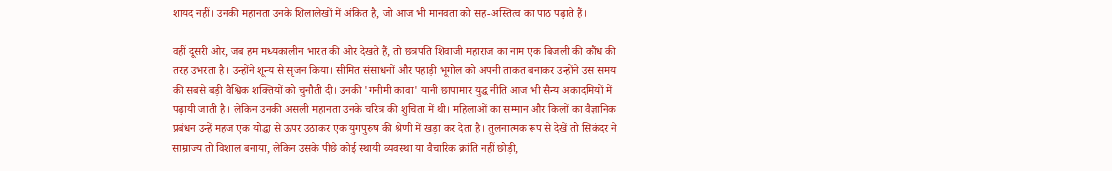शायद नहीं। उनकी महानता उनके शिलालेखों में अंकित है, जो आज भी मानवता को सह-अस्तित्व का पाठ पढ़ाते हैं।

वहीं दूसरी ओर, जब हम मध्यकालीन भारत की ओर देखते हैं, तो छत्रपति शिवाजी महाराज का नाम एक बिजली की कौंध की तरह उभरता है। उन्होंने शून्य से सृजन किया। सीमित संसाधनों और पहाड़ी भूगोल को अपनी ताकत बनाकर उन्होंने उस समय की सबसे बड़ी वैश्विक शक्तियों को चुनौती दी। उनकी 'गनीमी कावा' यानी छापामार युद्ध नीति आज भी सैन्य अकादमियों में पढ़ायी जाती है। लेकिन उनकी असली महानता उनके चरित्र की शुचिता में थी। महिलाओं का सम्मान और किलों का वैज्ञानिक प्रबंधन उन्हें महज एक योद्धा से ऊपर उठाकर एक युगपुरुष की श्रेणी में खड़ा कर देता है। तुलनात्मक रूप से देखें तो सिकंदर ने साम्राज्य तो विशाल बनाया, लेकिन उसके पीछे कोई स्थायी व्यवस्था या वैचारिक क्रांति नहीं छोड़ी,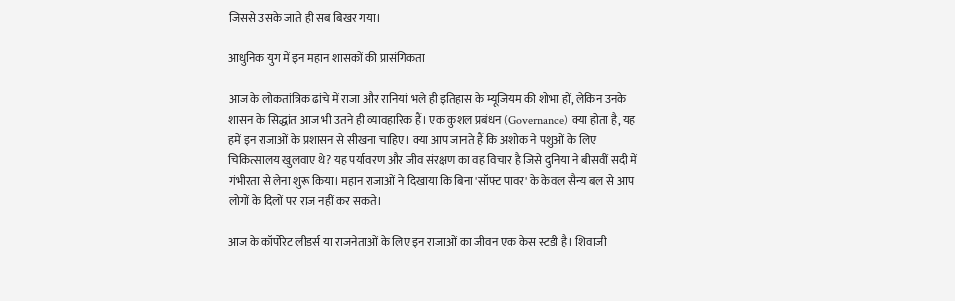जिससे उसके जाते ही सब बिखर गया।

आधुनिक युग में इन महान शासकों की प्रासंगिकता

आज के लोकतांत्रिक ढांचे में राजा और रानियां भले ही इतिहास के म्यूजियम की शोभा हों, लेकिन उनके शासन के सिद्धांत आज भी उतने ही व्यावहारिक हैं। एक कुशल प्रबंधन (Governance) क्या होता है, यह हमें इन राजाओं के प्रशासन से सीखना चाहिए। क्या आप जानते हैं कि अशोक ने पशुओं के लिए चिकित्सालय खुलवाए थे? यह पर्यावरण और जीव संरक्षण का वह विचार है जिसे दुनिया ने बीसवीं सदी में गंभीरता से लेना शुरू किया। महान राजाओं ने दिखाया कि बिना 'सॉफ्ट पावर' के केवल सैन्य बल से आप लोगों के दिलों पर राज नहीं कर सकते।

आज के कॉर्पोरेट लीडर्स या राजनेताओं के लिए इन राजाओं का जीवन एक केस स्टडी है। शिवाजी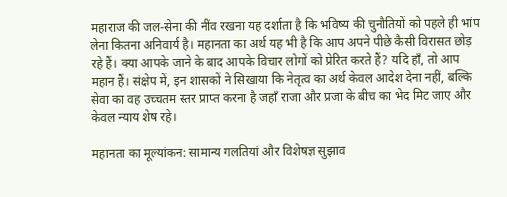महाराज की जल-सेना की नींव रखना यह दर्शाता है कि भविष्य की चुनौतियों को पहले ही भांप लेना कितना अनिवार्य है। महानता का अर्थ यह भी है कि आप अपने पीछे कैसी विरासत छोड़ रहे हैं। क्या आपके जाने के बाद आपके विचार लोगों को प्रेरित करते हैं? यदि हाँ, तो आप महान हैं। संक्षेप में, इन शासकों ने सिखाया कि नेतृत्व का अर्थ केवल आदेश देना नहीं, बल्कि सेवा का वह उच्चतम स्तर प्राप्त करना है जहाँ राजा और प्रजा के बीच का भेद मिट जाए और केवल न्याय शेष रहे।

महानता का मूल्यांकन: सामान्य गलतियां और विशेषज्ञ सुझाव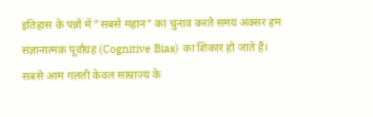इतिहास के पन्नों में "सबसे महान" का चुनाव करते समय अक्सर हम संज्ञानात्मक पूर्वाग्रह (Cognitive Bias) का शिकार हो जाते हैं। सबसे आम गलती केवल साम्राज्य के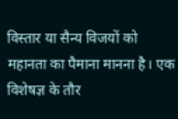विस्तार या सैन्य विजयों को महानता का पैमाना मानना है। एक विशेषज्ञ के तौर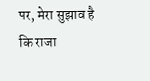पर, मेरा सुझाव है कि राजा